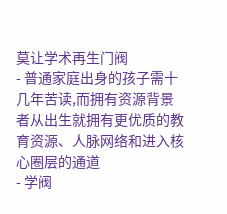莫让学术再生门阀
- 普通家庭出身的孩子需十几年苦读,而拥有资源背景者从出生就拥有更优质的教育资源、人脉网络和进入核心圈层的通道
- 学阀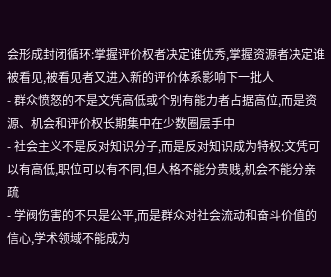会形成封闭循环:掌握评价权者决定谁优秀,掌握资源者决定谁被看见,被看见者又进入新的评价体系影响下一批人
- 群众愤怒的不是文凭高低或个别有能力者占据高位,而是资源、机会和评价权长期集中在少数圈层手中
- 社会主义不是反对知识分子,而是反对知识成为特权:文凭可以有高低,职位可以有不同,但人格不能分贵贱,机会不能分亲疏
- 学阀伤害的不只是公平,而是群众对社会流动和奋斗价值的信心,学术领域不能成为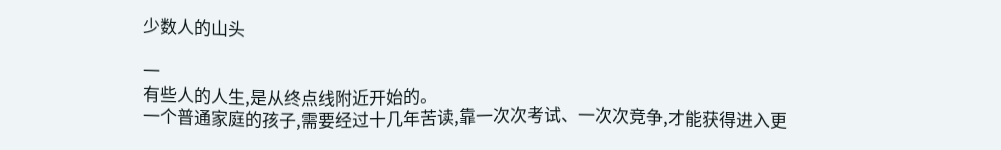少数人的山头

一
有些人的人生,是从终点线附近开始的。
一个普通家庭的孩子,需要经过十几年苦读,靠一次次考试、一次次竞争,才能获得进入更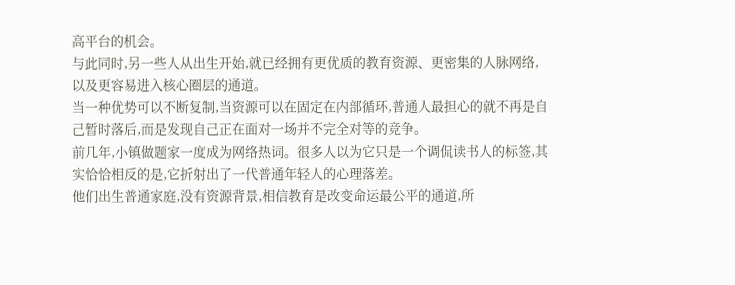高平台的机会。
与此同时,另一些人从出生开始,就已经拥有更优质的教育资源、更密集的人脉网络,以及更容易进入核心圈层的通道。
当一种优势可以不断复制,当资源可以在固定在内部循环,普通人最担心的就不再是自己暂时落后,而是发现自己正在面对一场并不完全对等的竞争。
前几年,小镇做题家一度成为网络热词。很多人以为它只是一个调侃读书人的标签,其实恰恰相反的是,它折射出了一代普通年轻人的心理落差。
他们出生普通家庭,没有资源背景,相信教育是改变命运最公平的通道,所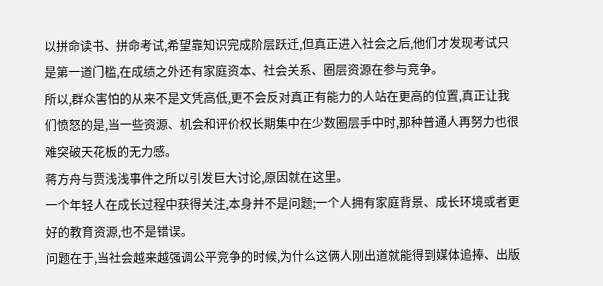以拼命读书、拼命考试,希望靠知识完成阶层跃迁,但真正进入社会之后,他们才发现考试只是第一道门槛,在成绩之外还有家庭资本、社会关系、圈层资源在参与竞争。
所以,群众害怕的从来不是文凭高低,更不会反对真正有能力的人站在更高的位置,真正让我们愤怒的是,当一些资源、机会和评价权长期集中在少数圈层手中时,那种普通人再努力也很难突破天花板的无力感。
蒋方舟与贾浅浅事件之所以引发巨大讨论,原因就在这里。
一个年轻人在成长过程中获得关注,本身并不是问题;一个人拥有家庭背景、成长环境或者更好的教育资源,也不是错误。
问题在于,当社会越来越强调公平竞争的时候,为什么这俩人刚出道就能得到媒体追捧、出版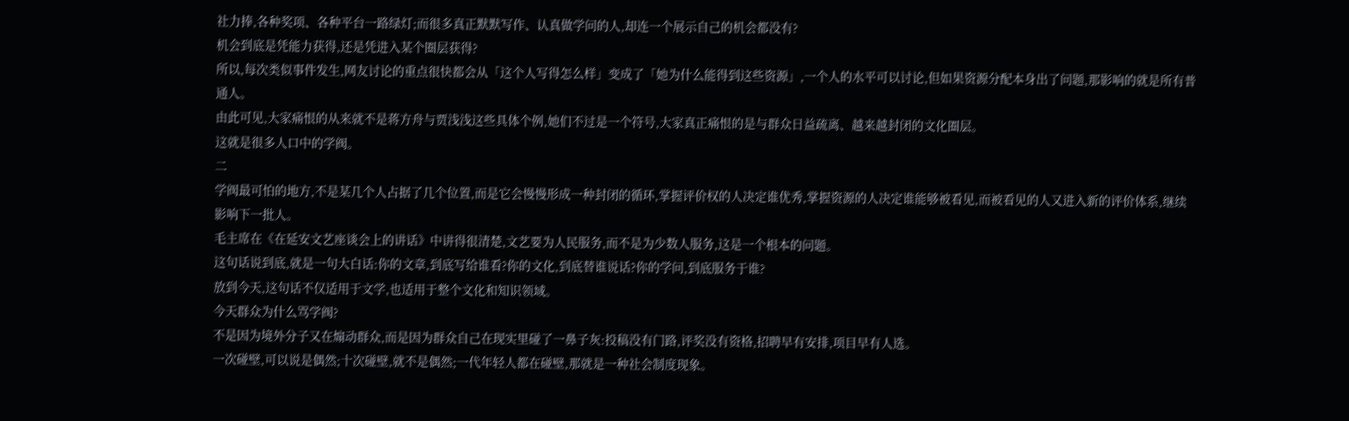社力捧,各种奖项、各种平台一路绿灯;而很多真正默默写作、认真做学问的人,却连一个展示自己的机会都没有?
机会到底是凭能力获得,还是凭进入某个圈层获得?
所以,每次类似事件发生,网友讨论的重点很快都会从「这个人写得怎么样」变成了「她为什么能得到这些资源」,一个人的水平可以讨论,但如果资源分配本身出了问题,那影响的就是所有普通人。
由此可见,大家痛恨的从来就不是蒋方舟与贾浅浅这些具体个例,她们不过是一个符号,大家真正痛恨的是与群众日益疏离、越来越封闭的文化圈层。
这就是很多人口中的学阀。
二
学阀最可怕的地方,不是某几个人占据了几个位置,而是它会慢慢形成一种封闭的循环,掌握评价权的人决定谁优秀,掌握资源的人决定谁能够被看见,而被看见的人又进入新的评价体系,继续影响下一批人。
毛主席在《在延安文艺座谈会上的讲话》中讲得很清楚,文艺要为人民服务,而不是为少数人服务,这是一个根本的问题。
这句话说到底,就是一句大白话:你的文章,到底写给谁看?你的文化,到底替谁说话?你的学问,到底服务于谁?
放到今天,这句话不仅适用于文学,也适用于整个文化和知识领域。
今天群众为什么骂学阀?
不是因为境外分子又在煽动群众,而是因为群众自己在现实里碰了一鼻子灰:投稿没有门路,评奖没有资格,招聘早有安排,项目早有人选。
一次碰壁,可以说是偶然;十次碰壁,就不是偶然;一代年轻人都在碰壁,那就是一种社会制度现象。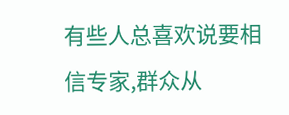有些人总喜欢说要相信专家,群众从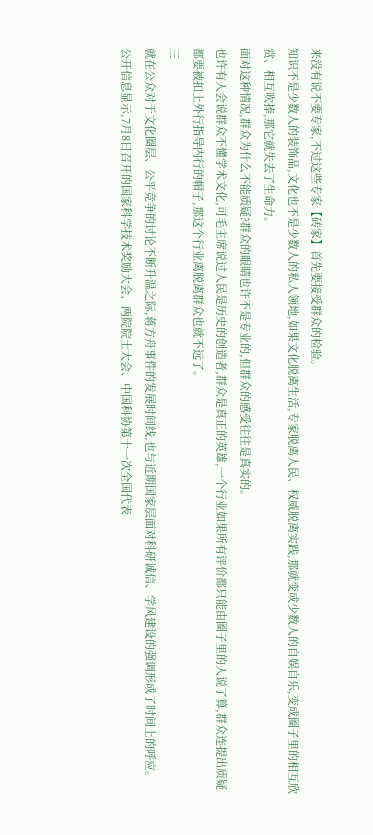来没有说不要专家,不过这些专家【砖家】首先要接受群众的检验。
知识不是少数人的装饰品,文化也不是少数人的私人领地,如果文化脱离生活,专家脱离人民、权威脱离实践,那就变成少数人的自娱自乐,变成圈子里的相互欣赏、相互吹捧,那它就失去了生命力。
面对这种情况,群众为什么不能质疑?群众的眼睛也许不是专业的,但群众的感受往往是真实的。
也许有人会说群众不懂学术文化,可毛主席说过人民是历史的创造者,群众是真正的英雄,一个行业如果所有评价都只能由圈子里的人说了算,群众连提出质疑都要被扣上外行指导内行的帽子,那这个行业离脱离群众也就不远了。
三
就在公众对于文化圈层、公平竞争的讨论不断升温之际,蒋方舟事件的发展时间线,也与近期国家层面对科研诚信、学风建设的强调形成了时间上的呼应。
公开信息显示,7月8日召开的国家科学技术奖励大会、两院院士大会、中国科协第十一次全国代表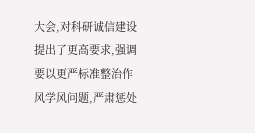大会,对科研诚信建设提出了更高要求,强调要以更严标准整治作风学风问题,严肃惩处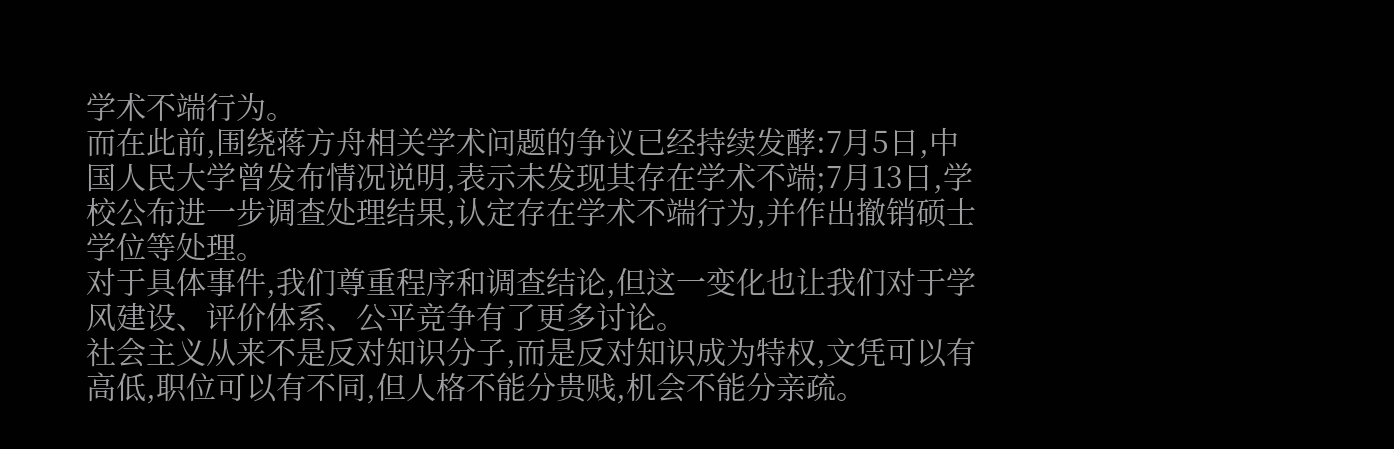学术不端行为。
而在此前,围绕蒋方舟相关学术问题的争议已经持续发酵:7月5日,中国人民大学曾发布情况说明,表示未发现其存在学术不端;7月13日,学校公布进一步调查处理结果,认定存在学术不端行为,并作出撤销硕士学位等处理。
对于具体事件,我们尊重程序和调查结论,但这一变化也让我们对于学风建设、评价体系、公平竞争有了更多讨论。
社会主义从来不是反对知识分子,而是反对知识成为特权,文凭可以有高低,职位可以有不同,但人格不能分贵贱,机会不能分亲疏。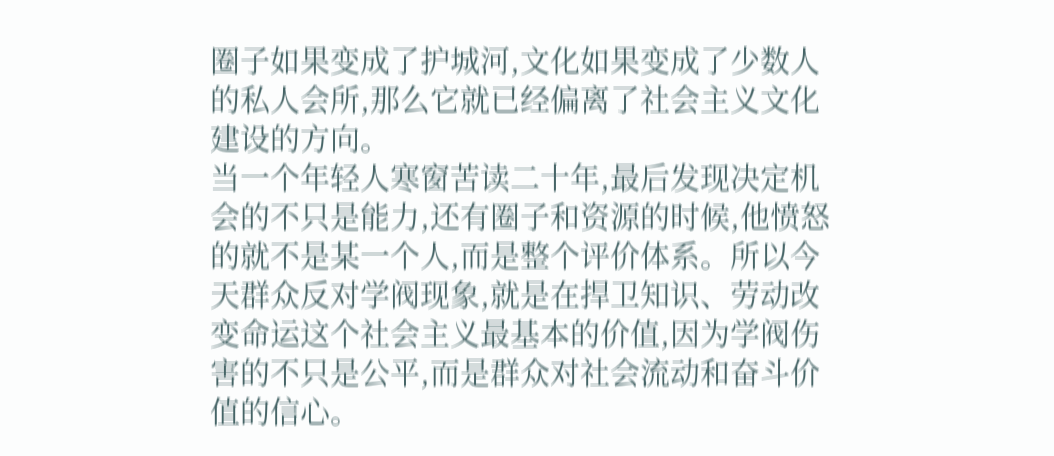圈子如果变成了护城河,文化如果变成了少数人的私人会所,那么它就已经偏离了社会主义文化建设的方向。
当一个年轻人寒窗苦读二十年,最后发现决定机会的不只是能力,还有圈子和资源的时候,他愤怒的就不是某一个人,而是整个评价体系。所以今天群众反对学阀现象,就是在捍卫知识、劳动改变命运这个社会主义最基本的价值,因为学阀伤害的不只是公平,而是群众对社会流动和奋斗价值的信心。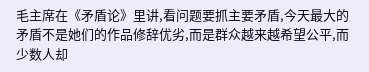毛主席在《矛盾论》里讲,看问题要抓主要矛盾,今天最大的矛盾不是她们的作品修辞优劣,而是群众越来越希望公平,而少数人却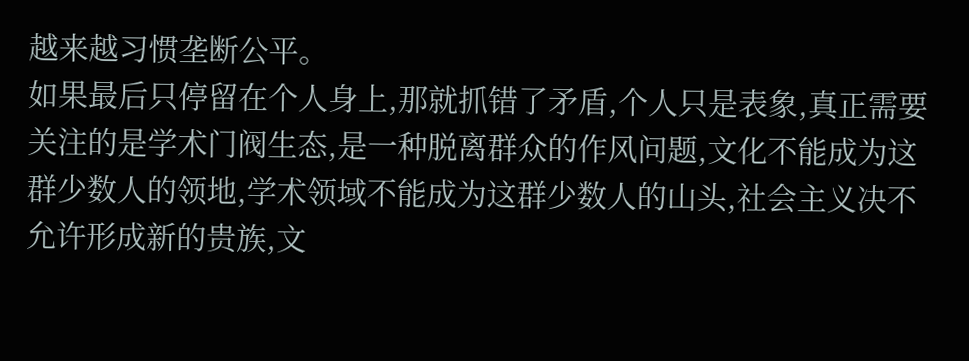越来越习惯垄断公平。
如果最后只停留在个人身上,那就抓错了矛盾,个人只是表象,真正需要关注的是学术门阀生态,是一种脱离群众的作风问题,文化不能成为这群少数人的领地,学术领域不能成为这群少数人的山头,社会主义决不允许形成新的贵族,文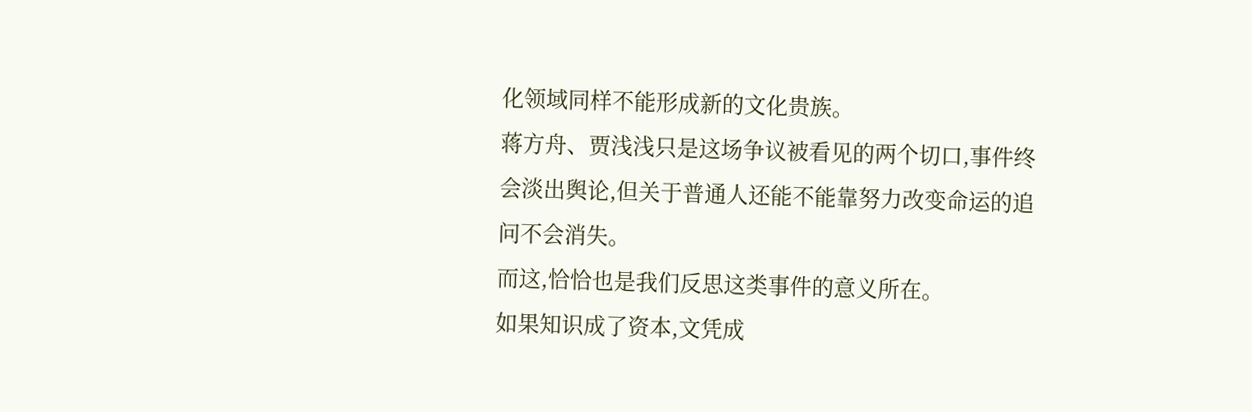化领域同样不能形成新的文化贵族。
蒋方舟、贾浅浅只是这场争议被看见的两个切口,事件终会淡出舆论,但关于普通人还能不能靠努力改变命运的追问不会消失。
而这,恰恰也是我们反思这类事件的意义所在。
如果知识成了资本,文凭成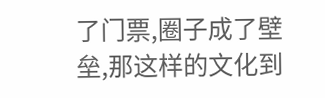了门票,圈子成了壁垒,那这样的文化到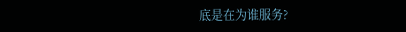底是在为谁服务?